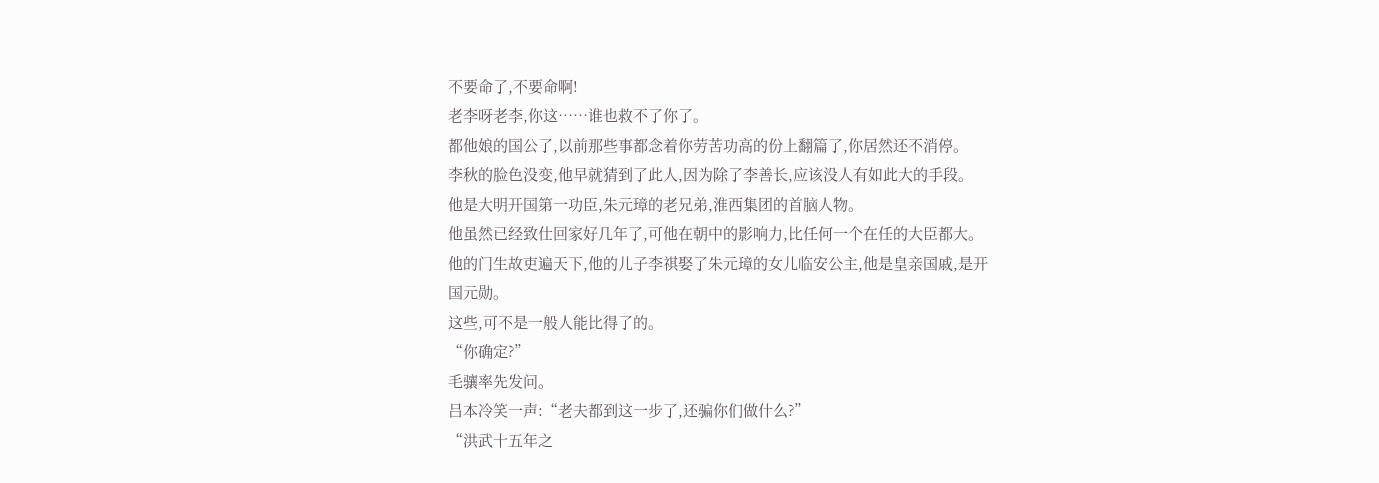不要命了,不要命啊!
老李呀老李,你这……谁也救不了你了。
都他娘的国公了,以前那些事都念着你劳苦功高的份上翻篇了,你居然还不消停。
李秋的脸色没变,他早就猜到了此人,因为除了李善长,应该没人有如此大的手段。
他是大明开国第一功臣,朱元璋的老兄弟,淮西集团的首脑人物。
他虽然已经致仕回家好几年了,可他在朝中的影响力,比任何一个在任的大臣都大。
他的门生故吏遍天下,他的儿子李祺娶了朱元璋的女儿临安公主,他是皇亲国戚,是开国元勋。
这些,可不是一般人能比得了的。
“你确定?”
毛骧率先发问。
吕本冷笑一声:“老夫都到这一步了,还骗你们做什么?”
“洪武十五年之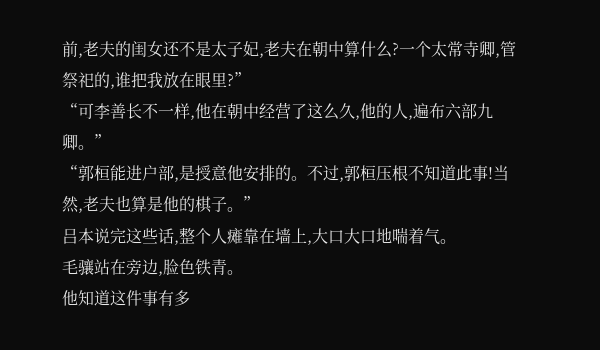前,老夫的闺女还不是太子妃,老夫在朝中算什么?一个太常寺卿,管祭祀的,谁把我放在眼里?”
“可李善长不一样,他在朝中经营了这么久,他的人,遍布六部九卿。”
“郭桓能进户部,是授意他安排的。不过,郭桓压根不知道此事!当然,老夫也算是他的棋子。”
吕本说完这些话,整个人瘫靠在墙上,大口大口地喘着气。
毛骧站在旁边,脸色铁青。
他知道这件事有多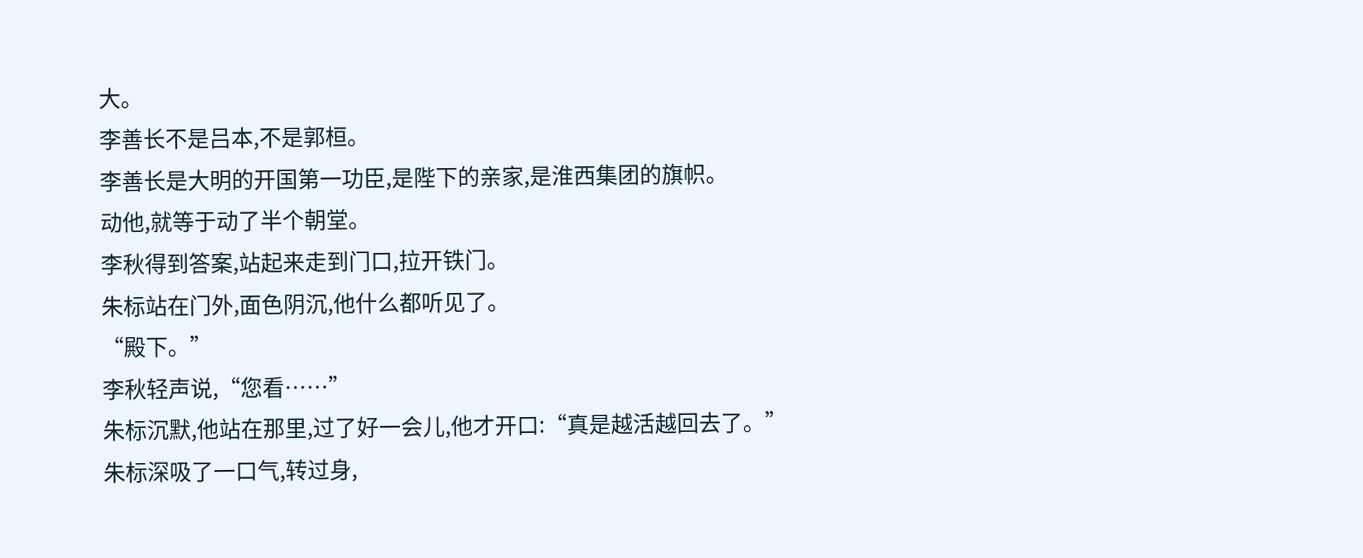大。
李善长不是吕本,不是郭桓。
李善长是大明的开国第一功臣,是陛下的亲家,是淮西集团的旗帜。
动他,就等于动了半个朝堂。
李秋得到答案,站起来走到门口,拉开铁门。
朱标站在门外,面色阴沉,他什么都听见了。
“殿下。”
李秋轻声说,“您看……”
朱标沉默,他站在那里,过了好一会儿,他才开口:“真是越活越回去了。”
朱标深吸了一口气,转过身,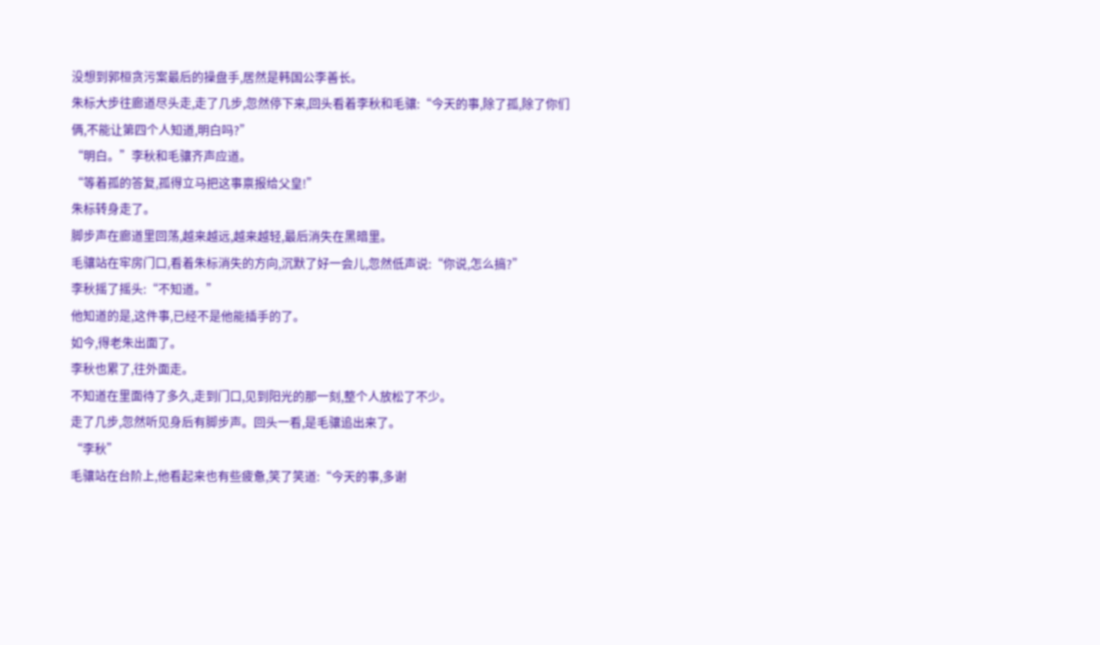没想到郭桓贪污案最后的操盘手,居然是韩国公李善长。
朱标大步往廊道尽头走,走了几步,忽然停下来,回头看着李秋和毛骧:“今天的事,除了孤,除了你们俩,不能让第四个人知道,明白吗?”
“明白。”李秋和毛骧齐声应道。
“等着孤的答复,孤得立马把这事禀报给父皇!”
朱标转身走了。
脚步声在廊道里回荡,越来越远,越来越轻,最后消失在黑暗里。
毛骧站在牢房门口,看着朱标消失的方向,沉默了好一会儿,忽然低声说:“你说,怎么搞?”
李秋摇了摇头:“不知道。”
他知道的是,这件事,已经不是他能插手的了。
如今,得老朱出面了。
李秋也累了,往外面走。
不知道在里面待了多久,走到门口,见到阳光的那一刻,整个人放松了不少。
走了几步,忽然听见身后有脚步声。回头一看,是毛骧追出来了。
“李秋”
毛骧站在台阶上,他看起来也有些疲惫,笑了笑道:“今天的事,多谢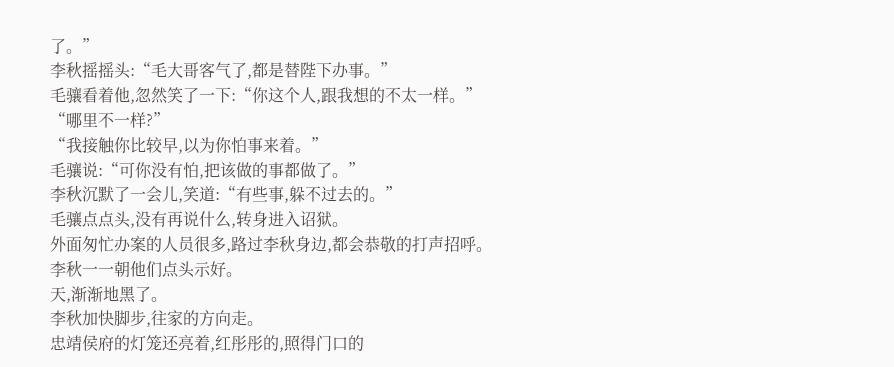了。”
李秋摇摇头:“毛大哥客气了,都是替陛下办事。”
毛骧看着他,忽然笑了一下:“你这个人,跟我想的不太一样。”
“哪里不一样?”
“我接触你比较早,以为你怕事来着。”
毛骧说:“可你没有怕,把该做的事都做了。”
李秋沉默了一会儿,笑道:“有些事,躲不过去的。”
毛骧点点头,没有再说什么,转身进入诏狱。
外面匆忙办案的人员很多,路过李秋身边,都会恭敬的打声招呼。
李秋一一朝他们点头示好。
天,渐渐地黑了。
李秋加快脚步,往家的方向走。
忠靖侯府的灯笼还亮着,红彤彤的,照得门口的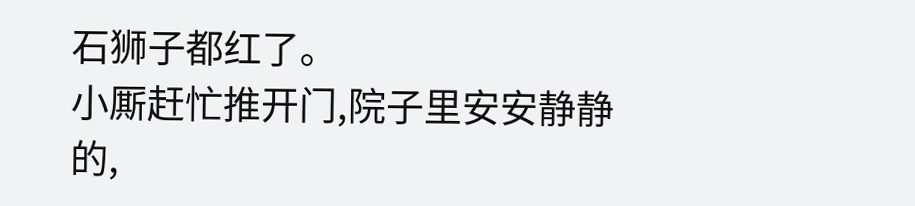石狮子都红了。
小厮赶忙推开门,院子里安安静静的,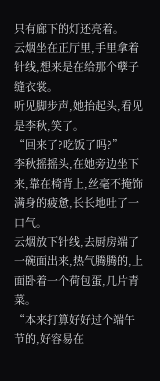只有廊下的灯还亮着。
云烟坐在正厅里,手里拿着针线,想来是在给那个孽子缝衣裳。
听见脚步声,她抬起头,看见是李秋,笑了。
“回来了?吃饭了吗?”
李秋摇摇头,在她旁边坐下来,靠在椅背上,丝毫不掩饰满身的疲惫,长长地吐了一口气。
云烟放下针线,去厨房端了一碗面出来,热气腾腾的,上面卧着一个荷包蛋,几片青菜。
“本来打算好好过个端午节的,好容易在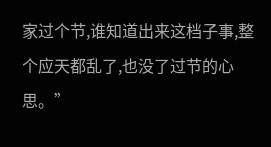家过个节,谁知道出来这档子事,整个应天都乱了,也没了过节的心思。”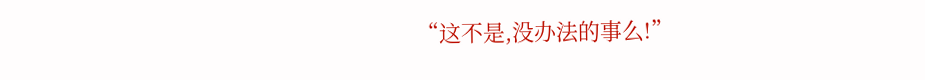“这不是,没办法的事么!”